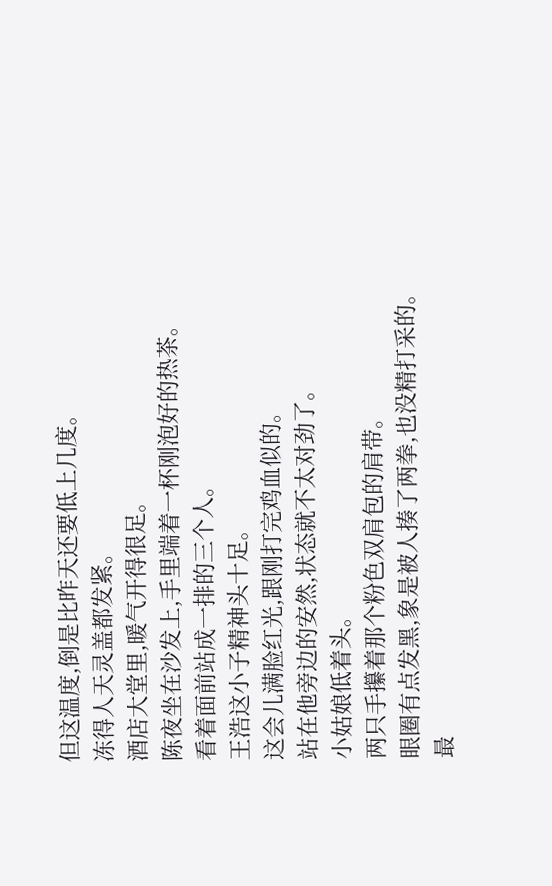但这温度,倒是比昨天还要低上几度。
冻得人天灵盖都发紧。
酒店大堂里,暖气开得很足。
陈夜坐在沙发上,手里端着一杯刚泡好的热茶。
看着面前站成一排的三个人。
王浩这小子精神头十足。
这会儿满脸红光,跟刚打完鸡血似的。
站在他旁边的安然,状态就不太对劲了。
小姑娘低着头。
两只手攥着那个粉色双肩包的肩带。
眼圈有点发黑,象是被人揍了两拳,也没精打采的。
最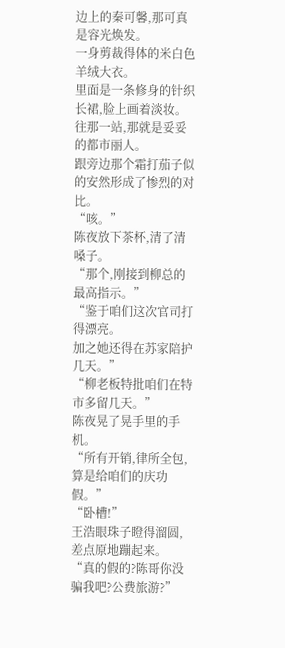边上的秦可馨,那可真是容光焕发。
一身剪裁得体的米白色羊绒大衣。
里面是一条修身的针织长裙,脸上画着淡妆。
往那一站,那就是妥妥的都市丽人。
跟旁边那个霜打茄子似的安然形成了惨烈的对比。
“咳。”
陈夜放下茶杯,清了清嗓子。
“那个,刚接到柳总的最高指示。”
“鉴于咱们这次官司打得漂亮。
加之她还得在苏家陪护几天。”
“柳老板特批咱们在特市多留几天。”
陈夜晃了晃手里的手机。
“所有开销,律所全包,算是给咱们的庆功假。”
“卧槽!”
王浩眼珠子瞪得溜圆,差点原地蹦起来。
“真的假的?陈哥你没骗我吧?公费旅游?”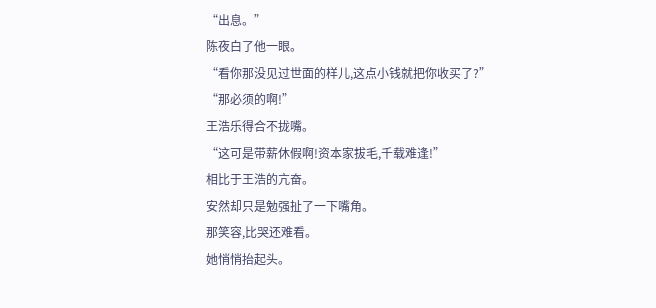“出息。”
陈夜白了他一眼。
“看你那没见过世面的样儿,这点小钱就把你收买了?”
“那必须的啊!”
王浩乐得合不拢嘴。
“这可是带薪休假啊!资本家拔毛,千载难逢!”
相比于王浩的亢奋。
安然却只是勉强扯了一下嘴角。
那笑容,比哭还难看。
她悄悄抬起头。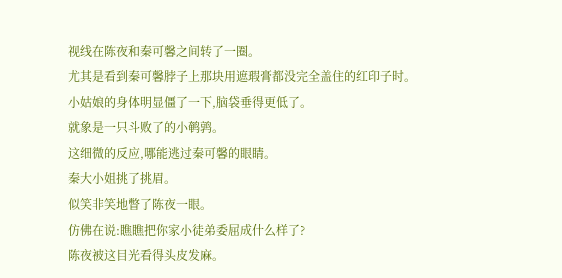视线在陈夜和秦可馨之间转了一圈。
尤其是看到秦可馨脖子上那块用遮瑕膏都没完全盖住的红印子时。
小姑娘的身体明显僵了一下,脑袋垂得更低了。
就象是一只斗败了的小鹌鹑。
这细微的反应,哪能逃过秦可馨的眼睛。
秦大小姐挑了挑眉。
似笑非笑地瞥了陈夜一眼。
仿佛在说:瞧瞧把你家小徒弟委屈成什么样了?
陈夜被这目光看得头皮发麻。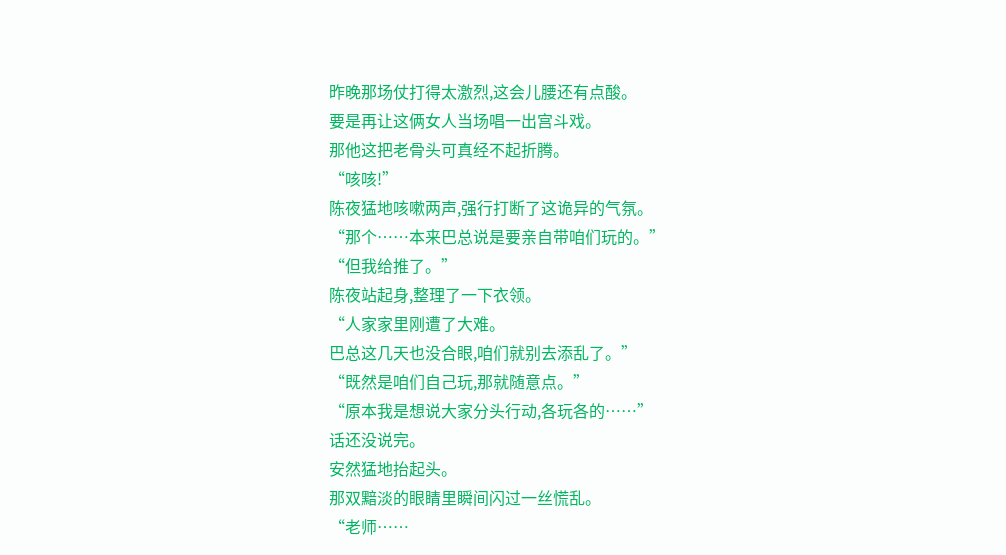昨晚那场仗打得太激烈,这会儿腰还有点酸。
要是再让这俩女人当场唱一出宫斗戏。
那他这把老骨头可真经不起折腾。
“咳咳!”
陈夜猛地咳嗽两声,强行打断了这诡异的气氛。
“那个……本来巴总说是要亲自带咱们玩的。”
“但我给推了。”
陈夜站起身,整理了一下衣领。
“人家家里刚遭了大难。
巴总这几天也没合眼,咱们就别去添乱了。”
“既然是咱们自己玩,那就随意点。”
“原本我是想说大家分头行动,各玩各的……”
话还没说完。
安然猛地抬起头。
那双黯淡的眼睛里瞬间闪过一丝慌乱。
“老师……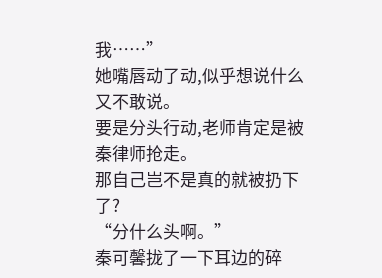我……”
她嘴唇动了动,似乎想说什么又不敢说。
要是分头行动,老师肯定是被秦律师抢走。
那自己岂不是真的就被扔下了?
“分什么头啊。”
秦可馨拢了一下耳边的碎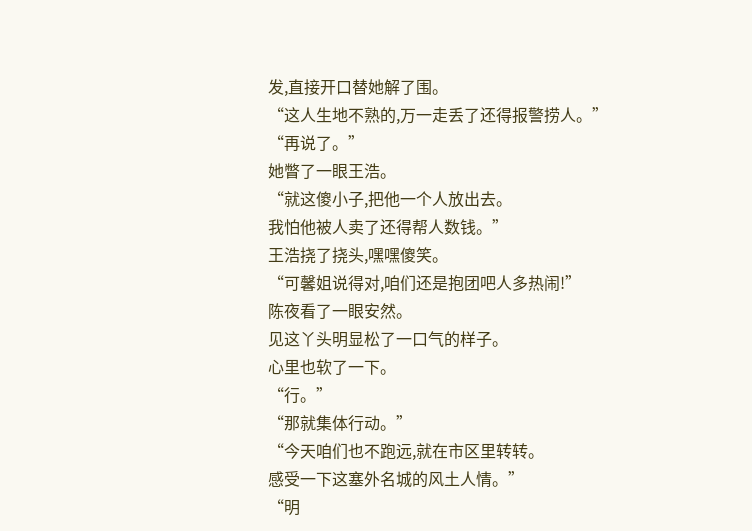发,直接开口替她解了围。
“这人生地不熟的,万一走丢了还得报警捞人。”
“再说了。”
她瞥了一眼王浩。
“就这傻小子,把他一个人放出去。
我怕他被人卖了还得帮人数钱。”
王浩挠了挠头,嘿嘿傻笑。
“可馨姐说得对,咱们还是抱团吧人多热闹!”
陈夜看了一眼安然。
见这丫头明显松了一口气的样子。
心里也软了一下。
“行。”
“那就集体行动。”
“今天咱们也不跑远,就在市区里转转。
感受一下这塞外名城的风土人情。”
“明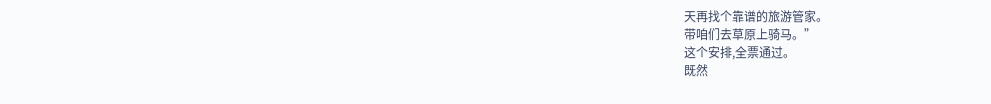天再找个靠谱的旅游管家。
带咱们去草原上骑马。”
这个安排,全票通过。
既然